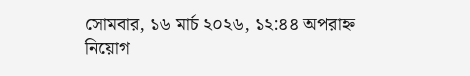সোমবার, ১৬ মার্চ ২০২৬, ১২:৪৪ অপরাহ্ন
নিয়োগ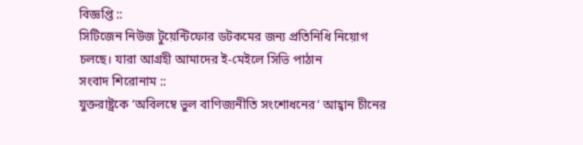বিজ্ঞপ্তি ::
সিটিজেন নিউজ টুয়েন্টিফোর ডটকমের জন্য প্রতিনিধি নিয়োগ চলছে। যারা আগ্রহী আমাদের ই-মেইলে সিভি পাঠান
সংবাদ শিরোনাম ::
যুক্তরাষ্ট্রকে ‘অবিলম্বে ভুল বাণিজ্যনীতি সংশোধনের’ আহ্বান চীনের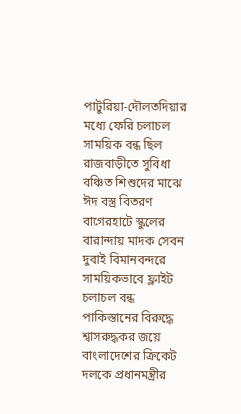পাটুরিয়া-দৌলতদিয়ার মধ্যে ফেরি চলাচল সাময়িক বন্ধ ছিল রাজবাড়ীতে সুবিধা বঞ্চিত শিশুদের মাঝে ঈদ বস্ত্র বিতরণ বাগেরহাটে স্কুলের বারান্দায় মাদক সেবন দুবাই বিমানবন্দরে সাময়িকভাবে ফ্লাইট চলাচল বন্ধ পাকিস্তানের বিরুদ্ধে শ্বাসরুদ্ধকর জয়ে বাংলাদেশের ক্রিকেট দলকে প্রধানমন্ত্রীর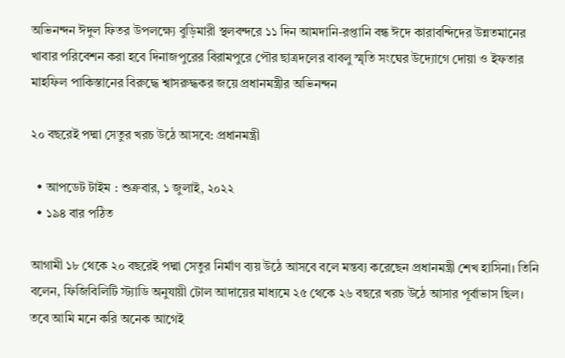অভিনন্দন ঈদুল ফিতর উপলক্ষ্যে বুড়িমারী স্থলবন্দরে ১১ দিন আমদানি-রপ্তানি বন্ধ ঈদে কারাবন্দিদের উন্নতমানের খাবার পরিবেশন করা হবে দিনাজপুরের বিরামপুরে পৌর ছাত্রদলের বাবলু স্মৃতি সংঘের উদ‍্যোগে দোয়া ও ইফতার মাহফিল পাকিস্তানের বিরুদ্ধে শ্বাসরুদ্ধকর জয়ে প্রধানমন্ত্রীর অভিনন্দন

২০ বছরেই পদ্মা সেতুর খরচ উঠে আসবে: প্রধানমন্ত্রী

  • আপডেট টাইম : শুক্রবার, ১ জুলাই, ২০২২
  • ১৯৪ বার পঠিত

আগামী ১৮ থেকে ২০ বছরেই পদ্মা সেতুর নির্মাণ ব্যয় উঠে আসবে বলে মন্তব্য করেছেন প্রধানমন্ত্রী শেখ হাসিনা। তিনি বলেন, ফিজিবিলিটি স্ট্যাডি অনুযায়ী টোল আদায়ের মাধ্যমে ২৫ থেকে ২৬ বছরে খরচ উঠে আসার পূর্বাভাস ছিল। তবে আমি মনে করি অনেক আগেই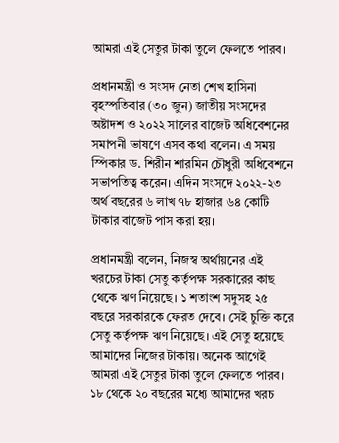আমরা এই সেতুর টাকা তুলে ফেলতে পারব।

প্রধানমন্ত্রী ও সংসদ নেতা শেখ হাসিনা বৃহস্পতিবার (৩০ জুন) জাতীয় সংসদের অষ্টাদশ ও ২০২২ সালের বাজেট অধিবেশনের সমাপনী ভাষণে এসব কথা বলেন। এ সময় স্পিকার ড. শিরীন শারমিন চৌধুরী অধিবেশনে সভাপতিত্ব করেন। এদিন সংসদে ২০২২-২৩ অর্থ বছরের ৬ লাখ ৭৮ হাজার ৬৪ কোটি টাকার বাজেট পাস করা হয়।

প্রধানমন্ত্রী বলেন, নিজস্ব অর্থায়নের এই খরচের টাকা সেতু কর্তৃপক্ষ সরকারের কাছ থেকে ঋণ নিয়েছে। ১ শতাংশ সদুসহ ২৫ বছরে সরকারকে ফেরত দেবে। সেই চুক্তি করে সেতু কর্তৃপক্ষ ঋণ নিয়েছে। এই সেতু হয়েছে আমাদের নিজের টাকায়। অনেক আগেই আমরা এই সেতুর টাকা তুলে ফেলতে পারব। ১৮ থেকে ২০ বছরের মধ্যে আমাদের খরচ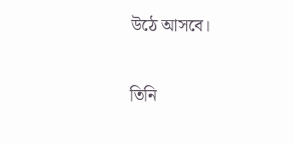উঠে আসবে।

তিনি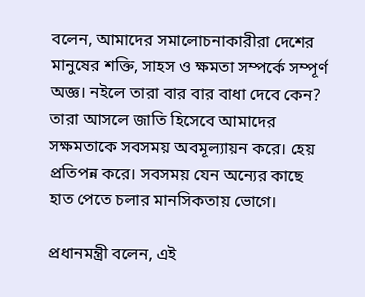বলেন, আমাদের সমালোচনাকারীরা দেশের মানুষের শক্তি, সাহস ও ক্ষমতা সম্পর্কে সম্পূর্ণ অজ্ঞ। নইলে তারা বার বার বাধা দেবে কেন? তারা আসলে জাতি হিসেবে আমাদের সক্ষমতাকে সবসময় অবমূল্যায়ন করে। হেয় প্রতিপন্ন করে। সবসময় যেন অন্যের কাছে হাত পেতে চলার মানসিকতায় ভোগে।

প্রধানমন্ত্রী বলেন, এই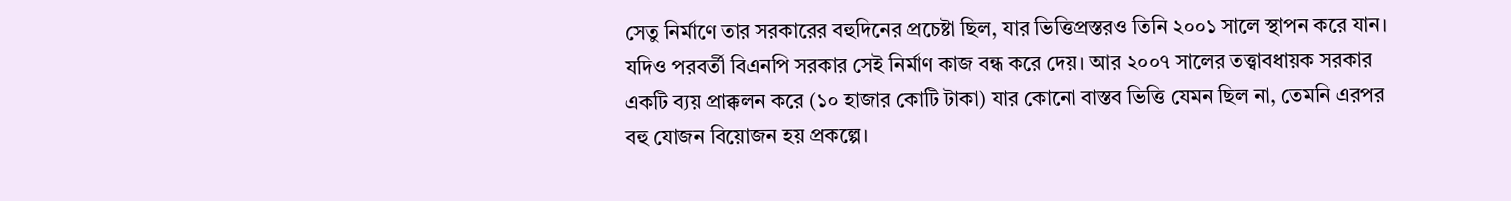সেতু নির্মাণে তার সরকারের বহুদিনের প্রচেষ্টা ছিল, যার ভিত্তিপ্রস্তরও তিনি ২০০১ সালে স্থাপন করে যান। যদিও পরবর্তী বিএনপি সরকার সেই নির্মাণ কাজ বন্ধ করে দেয়। আর ২০০৭ সালের তত্ত্বাবধায়ক সরকার একটি ব্যয় প্রাক্কলন করে (১০ হাজার কোটি টাকা) যার কোনো বাস্তব ভিত্তি যেমন ছিল না, তেমনি এরপর বহু যোজন বিয়োজন হয় প্রকল্পে।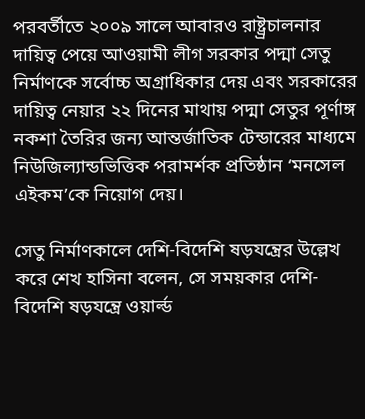পরবর্তীতে ২০০৯ সালে আবারও রাষ্ট্র্রচালনার দায়িত্ব পেয়ে আওয়ামী লীগ সরকার পদ্মা সেতু নির্মাণকে সর্বোচ্চ অগ্রাধিকার দেয় এবং সরকারের দায়িত্ব নেয়ার ২২ দিনের মাথায় পদ্মা সেতুর পূর্ণাঙ্গ নকশা তৈরির জন্য আন্তর্জাতিক টেন্ডারের মাধ্যমে নিউজিল্যান্ডভিত্তিক পরামর্শক প্রতিষ্ঠান ‘মনসেল এইকম’কে নিয়োগ দেয়।

সেতু নির্মাণকালে দেশি-বিদেশি ষড়যন্ত্রের উল্লেখ করে শেখ হাসিনা বলেন, সে সময়কার দেশি-বিদেশি ষড়যন্ত্রে ওয়ার্ল্ড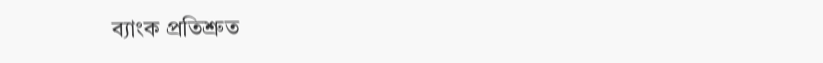ব্যাংক প্রতিশ্রুত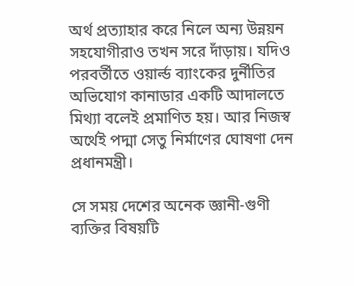অর্থ প্রত্যাহার করে নিলে অন্য উন্নয়ন সহযোগীরাও তখন সরে দাঁড়ায়। যদিও পরবর্তীতে ওয়ার্ল্ড ব্যাংকের দুর্নীতির অভিযোগ কানাডার একটি আদালতে মিথ্যা বলেই প্রমাণিত হয়। আর নিজস্ব অর্থেই পদ্মা সেতু নির্মাণের ঘোষণা দেন প্রধানমন্ত্রী।

সে সময় দেশের অনেক জ্ঞানী-গুণী ব্যক্তির বিষয়টি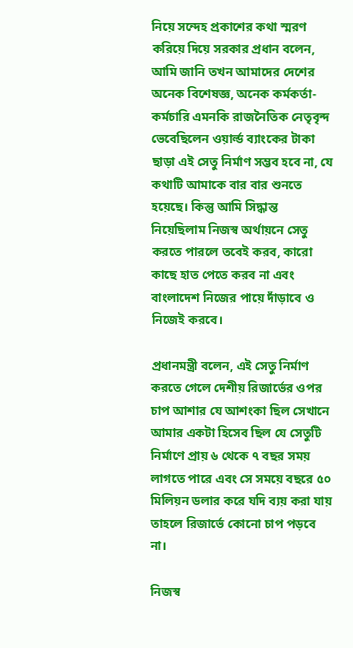নিয়ে সন্দেহ প্রকাশের কথা স্মরণ করিয়ে দিয়ে সরকার প্রধান বলেন, আমি জানি তখন আমাদের দেশের অনেক বিশেষজ্ঞ, অনেক কর্মকর্তা-কর্মচারি এমনকি রাজনৈতিক নেতৃবৃন্দ ভেবেছিলেন ওয়ার্ল্ড ব্যাংকের টাকা ছাড়া এই সেতু নির্মাণ সম্ভব হবে না, যে কথাটি আমাকে বার বার শুনতে হয়েছে। কিন্তু আমি সিদ্ধান্ত নিয়েছিলাম নিজস্ব অর্থায়নে সেতু করতে পারলে তবেই করব, কারো কাছে হাত পেতে করব না এবং বাংলাদেশ নিজের পায়ে দাঁড়াবে ও নিজেই করবে।

প্রধানমন্ত্রী বলেন, এই সেতু নির্মাণ করতে গেলে দেশীয় রিজার্ভের ওপর চাপ আশার যে আশংকা ছিল সেখানে আমার একটা হিসেব ছিল যে সেতুটি নির্মাণে প্রায় ৬ থেকে ৭ বছর সময় লাগতে পারে এবং সে সময়ে বছরে ৫০ মিলিয়ন ডলার করে যদি ব্যয় করা যায় তাহলে রিজার্ভে কোনো চাপ পড়বে না।

নিজস্ব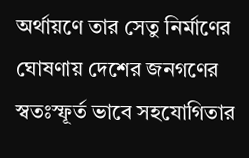অর্থায়ণে তার সেতু নির্মাণের ঘোষণায় দেশের জনগণের স্বতঃস্ফূর্ত ভাবে সহযোগিতার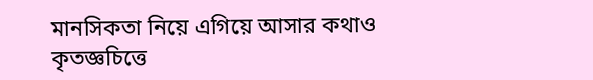মানসিকতা নিয়ে এগিয়ে আসার কথাও কৃতজ্ঞচিত্তে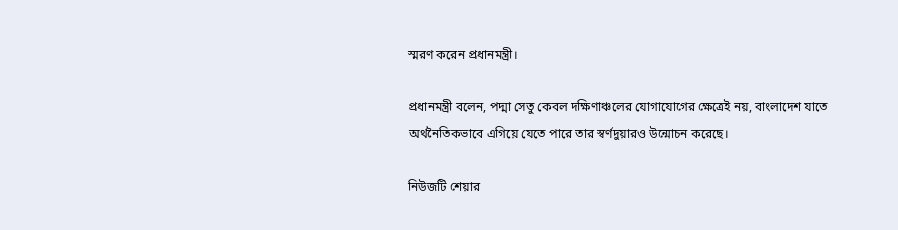স্মরণ করেন প্রধানমন্ত্রী।

প্রধানমন্ত্রী বলেন, পদ্মা সেতু কেবল দক্ষিণাঞ্চলের যোগাযোগের ক্ষেত্রেই নয়, বাংলাদেশ যাতে অর্থনৈতিকভাবে এগিয়ে যেতে পারে তার স্বর্ণদুয়ারও উন্মোচন করেছে।

নিউজটি শেয়ার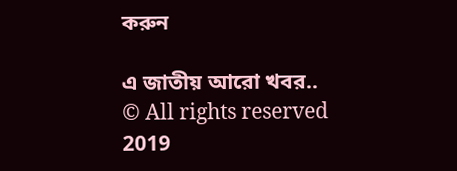করুন

এ জাতীয় আরো খবর..
© All rights reserved  2019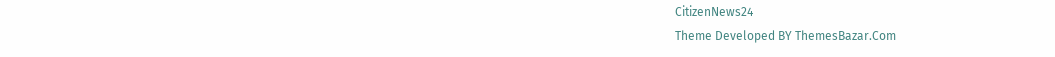CitizenNews24
Theme Developed BY ThemesBazar.Com